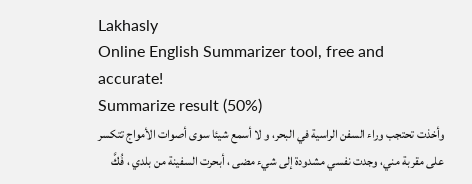Lakhasly
Online English Summarizer tool, free and accurate!
Summarize result (50%)
وأخذت تحتجب وراء السفن الراسية في البحر، و لا أسمع شيئا سوى أصوات الأمواج تتكسر على مقربة مني، وجدت نفسي مشدودة إلى شيء مضى ، أبحرت السفينة من بلدي ، فُكَّ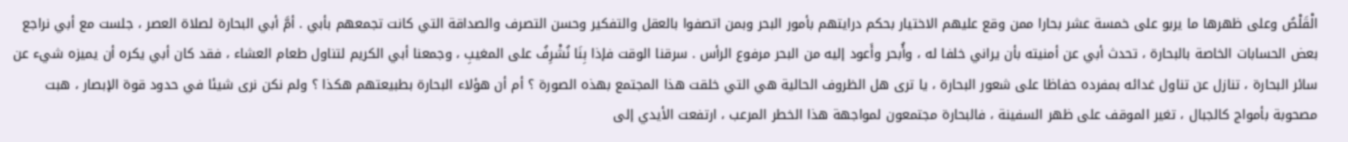الْقَلْصُ وعلى ظهرها ما يربو على خمسة عشر بحارا ممن وقع عليهم الاختيار بحكم درايتهم بأمور البحر وبمن اتصفوا بالعقل والتفكير وحسن التصرف والصداقة التي كانت تجمعهم بأبي . أمَّ أبي البحارة لصلاة العصر ، جلست مع أبي نراجع بعض الحسابات الخاصة بالبحارة ، تحدث أبي عن أمنيته بأن يراني خلفا له ، وأُبحر وأَعود إليه من البحر مرفوع الرأس . سرقنا الوقت فإذا بِنَا نُشْرِفُ على المغيبِ ، وجمعنا أبي الكريم لتناول طعام العشاء ، فقد كان أبي يكره أن يميزه شيء عن سائر البحارة ، تنازل عن تناول غدائه بمفرده حفاظا على شعور البحارة ، يا ترى هل الظروف الحالية هي التي خلقت هذا المجتمع بهذه الصورة ؟ أم أن هؤلاء البحارة بطبيعتهم هكذا ؟ ولم نكن نرى شيئا في حدود قوة الإبصار ، هبت مصحوبة بأمواج كالجبال ، تغير الموقف على ظهر السفينة ، فالبحارة مجتمعون لمواجهة هذا الخطر المرعب ، ارتفعت الأيدي إلى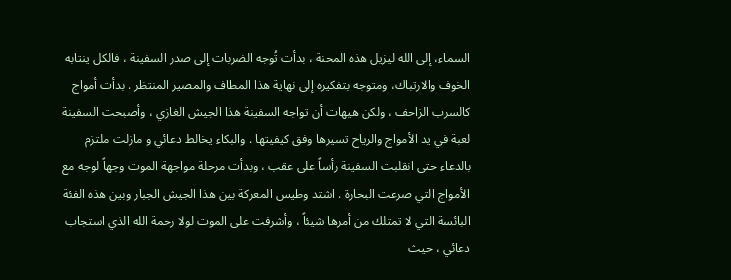السماء، إلى الله ليزيل هذه المحنة ، بدأت تُوجه الضربات إلى صدر السفينة ، فالكل ينتابه الخوف والارتباك، ومتوجه بتفكيره إلى نهاية هذا المطاف والمصير المنتظر . بدأت أمواج كالسرب الزاحف ، ولكن هيهات أن تواجه السفينة هذا الجيش الغازي ، وأصبحت السفينة لعبة في يد الأمواج والرياح تسيرها وفق كيفيتها . والبكاء يخالط دعائي و مازلت ملتزم بالدعاء حتى انقلبت السفينة رأساً على عقب ، وبدأت مرحلة مواجهة الموت وجهاً لوجه مع الأمواج التي صرعت البحارة . اشتد وطيس المعركة بين هذا الجيش الجبار وبين هذه الفئة البائسة التي لا تمتلك من أمرها شيئاً ، وأشرفت على الموت لولا رحمة الله الذي استجاب دعائي ، حيث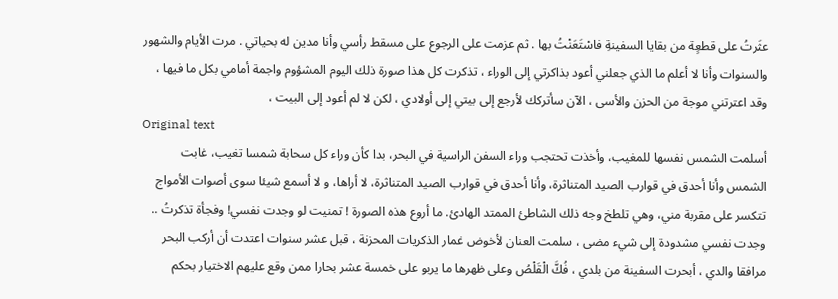عثَرتُ على قطعٍة من بقايا السفينةِ فاسْتَعَنْتُ بها . ثم عزمت على الرجوع على مسقط رأسي وأنا مدين له بحياتي . مرت الأيام والشهور والسنوات وأنا لا أعلم ما الذي جعلني أعود بذاكرتي إلى الوراء ، تذكرت كل هذا صورة ذلك اليوم المشؤوم واجمة أمامي بكل ما فيها ، وقد اعترتني موجة من الحزن والأسى ، الآن سأتركك لأرجع إلى بيتي إلى أولادي ، لكن لا لم أعود إلى البيت ،
Original text
أسلمت الشمس نفسها للمغيب، وأخذت تحتجب وراء السفن الراسية في البحر، بدا كأن وراء كل سحابة شمسا تغيب، غابت الشمس وأنا أحدق في قوارب الصيد المتناثرة، وأنا أحدق في قوارب الصيد المتناثرة، لا أراها، و لا أسمع شيئا سوى أصوات الأمواج تتكسر على مقربة مني، وهي تلطخ وجه ذلك الشاطئ الممتد الهادئ. ما أروع هذه الصورة ! تمنيت لو وجدت نفسي! وفجأة تذكرتُ .. وجدت نفسي مشدودة إلى شيء مضى ، سلمت العنان لأخوض غمار الذكريات المحزنة ، قبل عشر سنوات اعتدت أن أركب البحر مرافقا والدي ، أبحرت السفينة من بلدي ، فُكَّ الْقَلْصُ وعلى ظهرها ما يربو على خمسة عشر بحارا ممن وقع عليهم الاختيار بحكم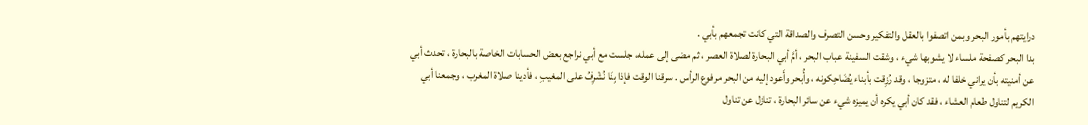درايتهم بأمور البحر وبمن اتصفوا بالعقل والتفكير وحسن التصرف والصداقة التي كانت تجمعهم بأبي .
بدا البحر كصفحة ملساء لا يشوبها شيء ، وشقت السفينة عباب البحر ، أمَّ أبي البحارة لصلاة العصر ، ثم مضى إلى عمله، جلست مع أبي نراجع بعض الحسابات الخاصة بالبحارة ، تحدث أبي عن أمنيته بأن يراني خلفا له ، متزوجا ، وقد رُزِقت بأبناء يُضَاحِكونه ، وأُبحر وأَعود إليه من البحر مرفوع الرأس . سرقنا الوقت فإذا بِنَا نُشْرِفُ على المغيبِ ، فأدينا صلاة المغرب ، وجمعنا أبي الكريم لتناول طعام العشاء ، فقد كان أبي يكره أن يميزه شيء عن سائر البحارة ، تنازل عن تناول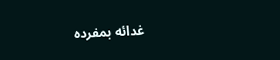غدائه بمفرده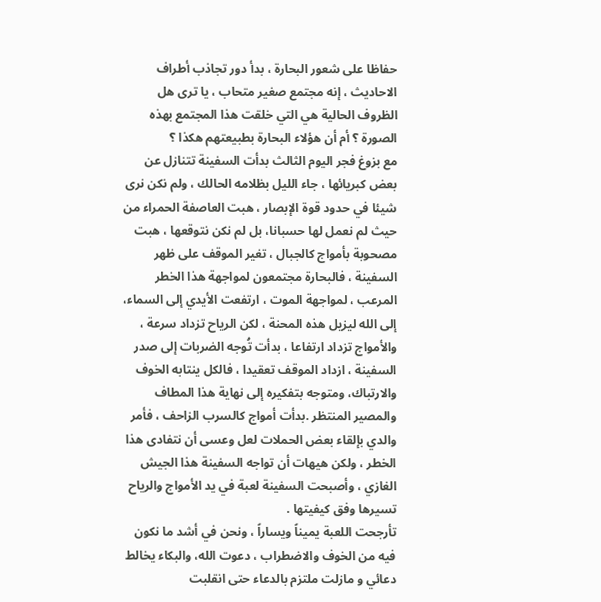حفاظا على شعور البحارة ، بدأ دور تجاذب أطراف الاحاديث ، إنه مجتمع صغير متحاب ، يا ترى هل الظروف الحالية هي التي خلقت هذا المجتمع بهذه الصورة ؟ أم أن هؤلاء البحارة بطبيعتهم هكذا ؟
مع بزوغ فجر اليوم الثالث بدأت السفينة تتنازل عن بعض كبريائها ، جاء الليل بظلامه الحالك ، ولم نكن نرى شيئا في حدود قوة الإبصار ، هبت العاصفة الحمراء من حيث لم نعمل لها حسبانا، بل لم نكن نتوقعها ، هبت مصحوبة بأمواج كالجبال ، تغير الموقف على ظهر السفينة ، فالبحارة مجتمعون لمواجهة هذا الخطر المرعب ، لمواجهة الموت ، ارتفعت الأيدي إلى السماء، إلى الله ليزيل هذه المحنة ، لكن الرياح تزداد سرعة ، والأمواج تزداد ارتفاعا ، بدأت تُوجه الضربات إلى صدر السفينة ، ازداد الموقف تعقيدا ، فالكل ينتابه الخوف والارتباك، ومتوجه بتفكيره إلى نهاية هذا المطاف والمصير المنتظر .بدأت أمواج كالسرب الزاحف ، فأمر والدي بإلقاء بعض الحملات لعل وعسى أن نتفادى هذا الخطر ، ولكن هيهات أن تواجه السفينة هذا الجيش الغازي ، وأصبحت السفينة لعبة في يد الأمواج والرياح تسيرها وفق كيفيتها .
تأرجحت اللعبة يميناً ويساراً ، ونحن في أشد ما نكون فيه من الخوف والاضطراب ، دعوت الله، والبكاء يخالط دعائي و مازلت ملتزم بالدعاء حتى انقلبت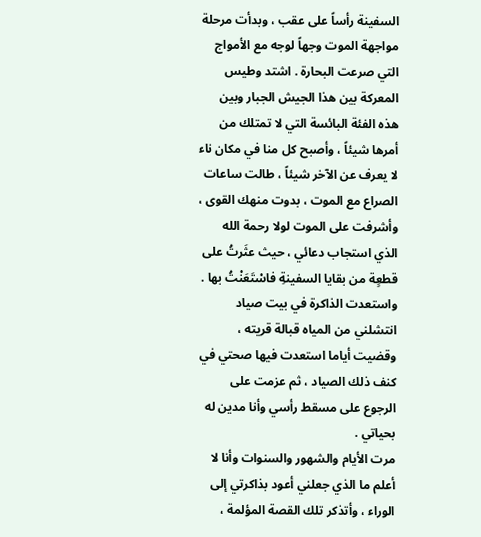السفينة رأساً على عقب ، وبدأت مرحلة مواجهة الموت وجهاً لوجه مع الأمواج التي صرعت البحارة . اشتد وطيس المعركة بين هذا الجيش الجبار وبين هذه الفئة البائسة التي لا تمتلك من أمرها شيئاً ، وأصبح كل منا في مكان ناء لا يعرف عن الآخر شيئاً ، طالت ساعات الصراع مع الموت ، بدوت منهك القوى ، وأشرفت على الموت لولا رحمة الله الذي استجاب دعائي ، حيث عثَرتُ على قطعٍة من بقايا السفينةِ فاسْتَعَنْتُ بها . واستعدت الذاكرة في بيت صياد انتشلني من المياه قبالة قريته ، وقضيت أياما استعدت فيها صحتي في كنف ذلك الصياد ، ثم عزمت على الرجوع على مسقط رأسي وأنا مدين له بحياتي .
مرت الأيام والشهور والسنوات وأنا لا أعلم ما الذي جعلني أعود بذاكرتي إلى الوراء ، وأتذكر تلك القصة المؤلمة ،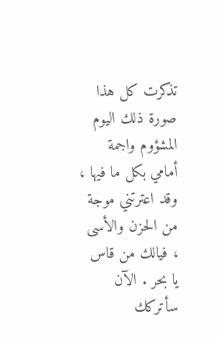تذكرت كل هذا صورة ذلك اليوم المشؤوم واجمة أمامي بكل ما فيها ، وقد اعترتني موجة من الحزن والأسى ، فيالك من قاس يا بحر . الآن سأتركك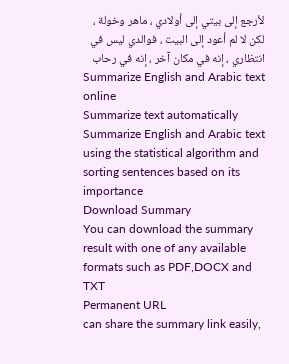لأرجع إلى بيتي إلى أولادي ، ماهر وخولة ، لكن لا لم أعود إلى البيت ، فوالدي ليس في انتظاري ، إنه في مكان آخر ، إنه في رحاب
Summarize English and Arabic text online
Summarize text automatically
Summarize English and Arabic text using the statistical algorithm and sorting sentences based on its importance
Download Summary
You can download the summary result with one of any available formats such as PDF,DOCX and TXT
Permanent URL
can share the summary link easily,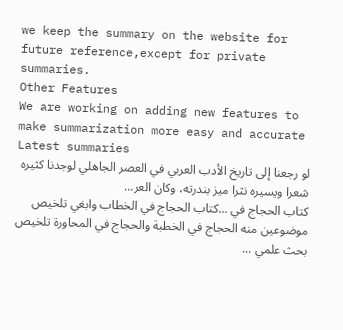we keep the summary on the website for future reference,except for private summaries.
Other Features
We are working on adding new features to make summarization more easy and accurate
Latest summaries
لو رجعنا إلى تاريخ الأدب العربي في العصر الجاهلي لوجدنا كثيره شعرا ويسيره نثرا ميز بندرته، وكان العر...
كتاب الحجاج في ...كتاب الحجاج في الخطاب وابغي تلخيص موضوعين منه الحجاج في الخطبة والحجاج في المحاورة تلخيص بحث علمي ...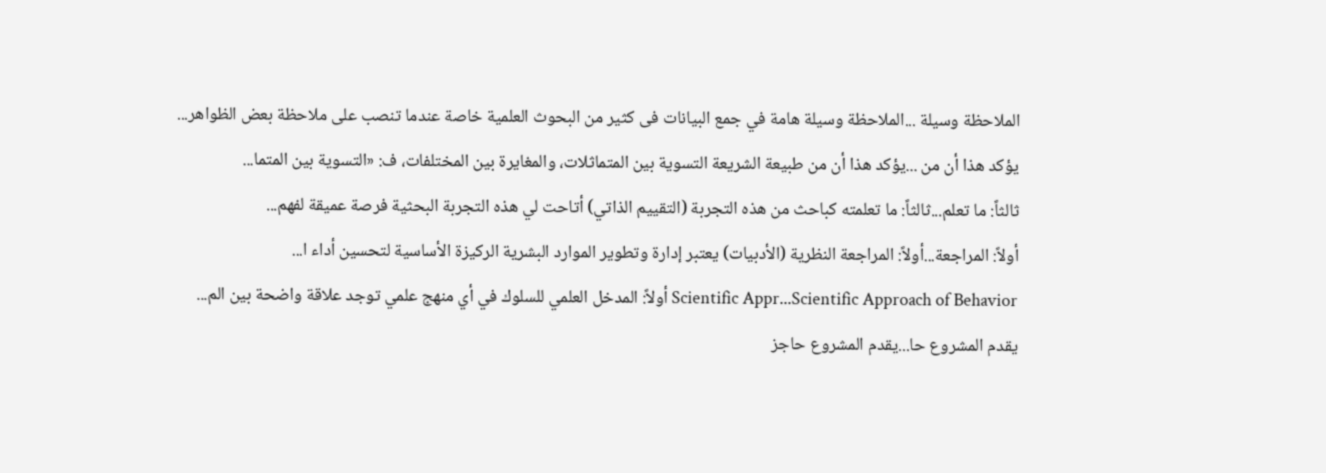الملاحظة وسيلة ...الملاحظة وسيلة هامة في جمع البيانات فى كثير من البحوث العلمية خاصة عندما تنصب على ملاحظة بعض الظواهر...
يؤكد هذا أن من ...يؤكد هذا أن من طبيعة الشريعة التسوية بين المتماثلات، والمغايرة بين المختلفات، ف: «التسوية بين المتما...
ثالثاً: ما تعلم...ثالثاً: ما تعلمته كباحث من هذه التجربة (التقييم الذاتي) أتاحت لي هذه التجربة البحثية فرصة عميقة لفهم...
أولاً: المراجعة...أولاً: المراجعة النظرية (الأدبيات) يعتبر إدارة وتطوير الموارد البشرية الركيزة الأساسية لتحسين أداء ا...
Scientific Appr...Scientific Approach of Behavior أولاً: المدخل العلمي للسلوك في أي منهج علمي توجد علاقة واضحة بين الم...
يقدم المشروع حا...يقدم المشروع حاجز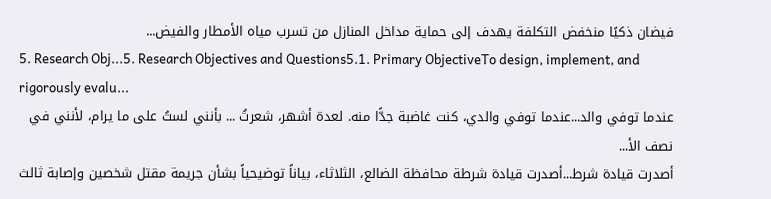فيضان ذكيًا منخفض التكلفة يهدف إلى حماية مداخل المنازل من تسرب مياه الأمطار والفيض...
5. Research Obj...5. Research Objectives and Questions5.1. Primary ObjectiveTo design, implement, and rigorously evalu...
عندما توفي والد...عندما توفي والدي، كنت غاضبة جدًّا منه. لعدة أشهر، شعرتُ ... بأنني لستُ على ما يرام، لأنني في نصف الأ...
أصدرت قيادة شرط...أصدرت قيادة شرطة محافظة الضالع، الثلاثاء، بياناً توضيحياً بشأن جريمة مقتل شخصين وإصابة ثالث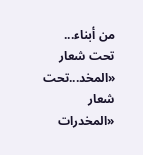من أبناء...
تحت شعار «المخد...تحت شعار «المخدرات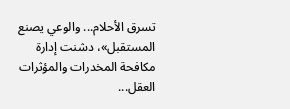تسرق الأحلام... والوعي يصنع المستقبل»، دشنت إدارة مكافحة المخدرات والمؤثرات العقل...